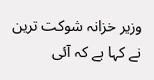وزیر خزانہ شوکت ترین نے کہا ہے کہ آئی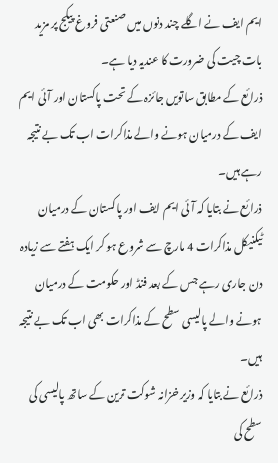ایم ایف نے اگلے چند دنوں میں صنعتی فروغ پیکج پر مزید بات چیت کی ضرورت کا عندیہ دیا ہے۔
ذرائع کے مطابق ساتویں جائزہ کے تحت پاکستان اور آئی ایم ایف کے درمیان ہونے والے مذاکرات اب تک بے نتیجہ رہے ہیں۔
ذرائع نے بتایا کہ آئی ایم ایف اور پاکستان کے درمیان ٹیکنیکل مذاکرات 4 مارچ سے شروع ہو کر ایک ہفتے سے زیادہ دن جاری رہے جس کے بعد فنڈ اور حکومت کے درمیان ہونے والے پالیسی سطح کے مذاکرات بھی اب تک بے نتیجہ ہیں۔
ذرائع نے بتایا کہ وزیر خزانہ شوکت ترین کے ساتھ پالیسی کی سطح کی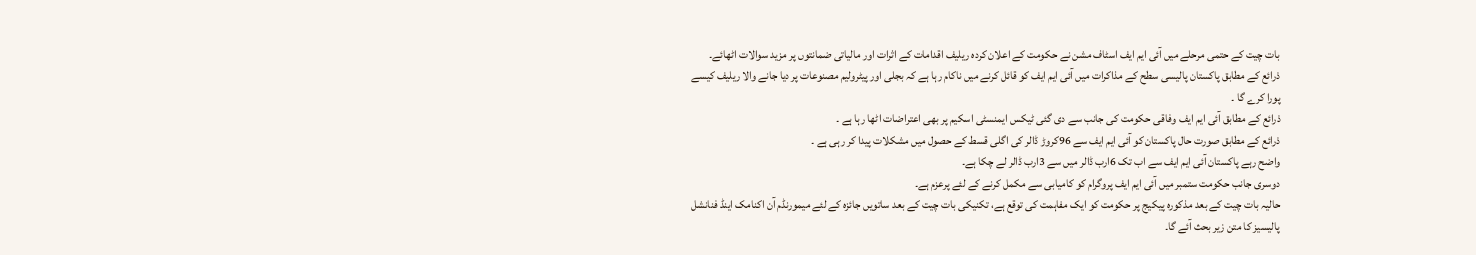بات چیت کے حتمی مرحلے میں آئی ایم ایف اسٹاف مشن نے حکومت کے اعلان کردہ ریلیف اقدامات کے اثرات اور مالیاتی ضمانتوں پر مزید سوالات اٹھائے۔
ذرائع کے مطابق پاکستان پالیسی سطح کے مذاکرات میں آئی ایم ایف کو قائل کرنے میں ناکام رہا ہے کہ بجلی اور پیٹرولیم مصنوعات پر دیا جانے والا ریلیف کیسے پورا کرے گا ۔
ذرائع کے مطابق آئی ایم ایف وفاقی حکومت کی جانب سے دی گئی ٹیکس ایمنسٹی اسکیم پر بھی اعتراضات اٹھا رہا ہے ۔
ذرائع کے مطابق صورت حال پاکستان کو آئی ایم ایف سے 96کروڑ ڈالر کی اگلی قسط کے حصول میں مشکلات پیدا کر رہی ہے ۔
واضح رہے پاکستان آئی ایم ایف سے اب تک 6ارب ڈالر میں سے 3ارب ڈالر لے چکا ہے۔
دوسری جانب حکومت ستمبر میں آئی ایم ایف پروگرام کو کامیابی سے مکمل کرنے کے لئے پرعزم ہے۔
حالیہ بات چیت کے بعد مذکورہ پیکیج پر حکومت کو ایک مفاہمت کی توقع ہے، تکنیکی بات چیت کے بعد ساتویں جائزہ کے لئے میمورنڈم آن اکنامک اینڈ فنانشل پالیسیز کا متن زیر بحث آئے گا۔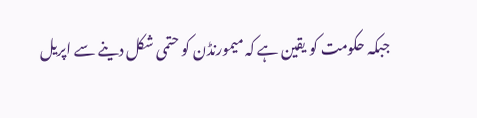جبکہ حکومت کو یقین ہے کہ میمورنڈن کو حتمی شکل دینے سے اپریل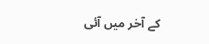کے آخر میں آئی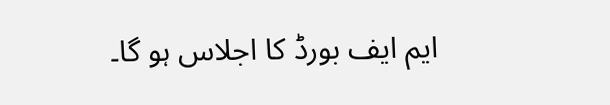ایم ایف بورڈ کا اجلاس ہو گا۔